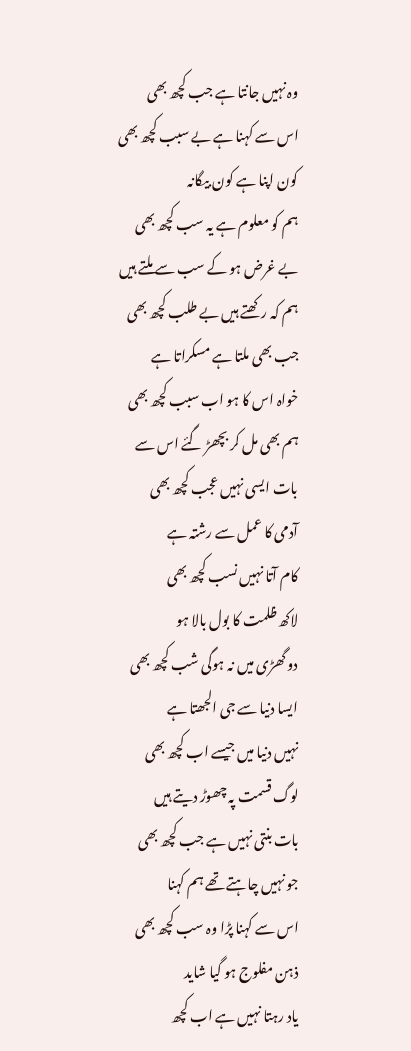وہ نہیں جانتا ہے جب کچھ بھی
اس سے کہنا ہے بے سبب کچھ بھی
کون اپنا ہے کون بیگانہ
ہم کو معلوم ہے یہ سب کچھ بھی
بے غرض ہو کے سب سے ملتے ہیں
ہم کہ رکھتے ہیں بے طلب کچھ بھی
جب بھی ملتا ہے مسکراتا ہے
خواہ اس کا ہو اب سبب کچھ بھی
ہم بھی مل کر بچھڑ گئے اس سے
بات ایسی نہیں عجب کچھ بھی
آدمی کا عمل سے رشتہ ہے
کام آتا نہیں نسب کچھ بھی
لاکھ ظلمت کا بول بالا ہو
دو گھڑی میں نہ ہوگی شب کچھ بھی
ایسا دنیا سے جی الجھتا ہے
نہیں دنیا میں جیسے اب کچھ بھی
لوگ قسمت پہ چھوڑ دیتے ہیں
بات بنتی نہیں ہے جب کچھ بھی
جو نہیں چاہتے تھے ہم کہنا
اس سے کہنا پڑا وہ سب کچھ بھی
ذہن مفلوج ہو گیا شاید
یاد رہتا نہیں ہے اب کچھ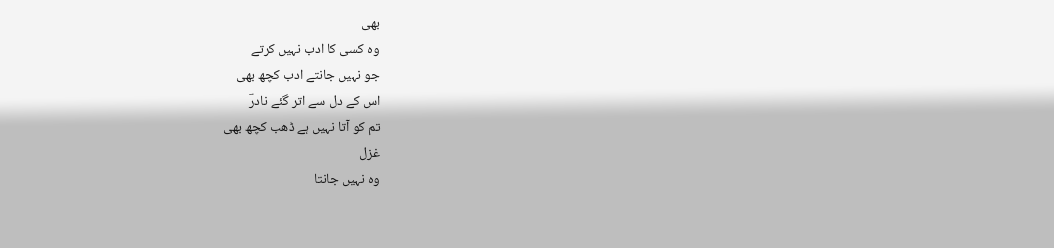بھی
وہ کسی کا ادب نہیں کرتے
جو نہیں جانتے ادب کچھ بھی
اس کے دل سے اتر گئے نادرؔ
تم کو آتا نہیں ہے ڈھب کچھ بھی
غزل
وہ نہیں جانتا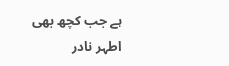ہے جب کچھ بھی
اطہر نادر